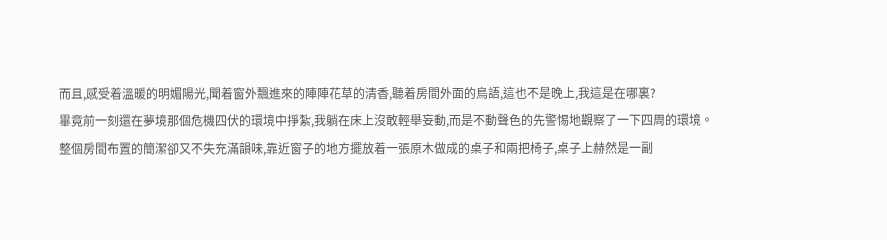而且,感受着溫暖的明媚陽光,聞着窗外飄進來的陣陣花草的清香,聽着房間外面的鳥語,這也不是晚上,我這是在哪裏?
畢竟前一刻還在夢境那個危機四伏的環境中掙紮,我躺在床上沒敢輕舉妄動,而是不動聲色的先警惕地觀察了一下四周的環境。
整個房間布置的簡潔卻又不失充滿韻味,靠近窗子的地方擺放着一張原木做成的桌子和兩把椅子,桌子上赫然是一副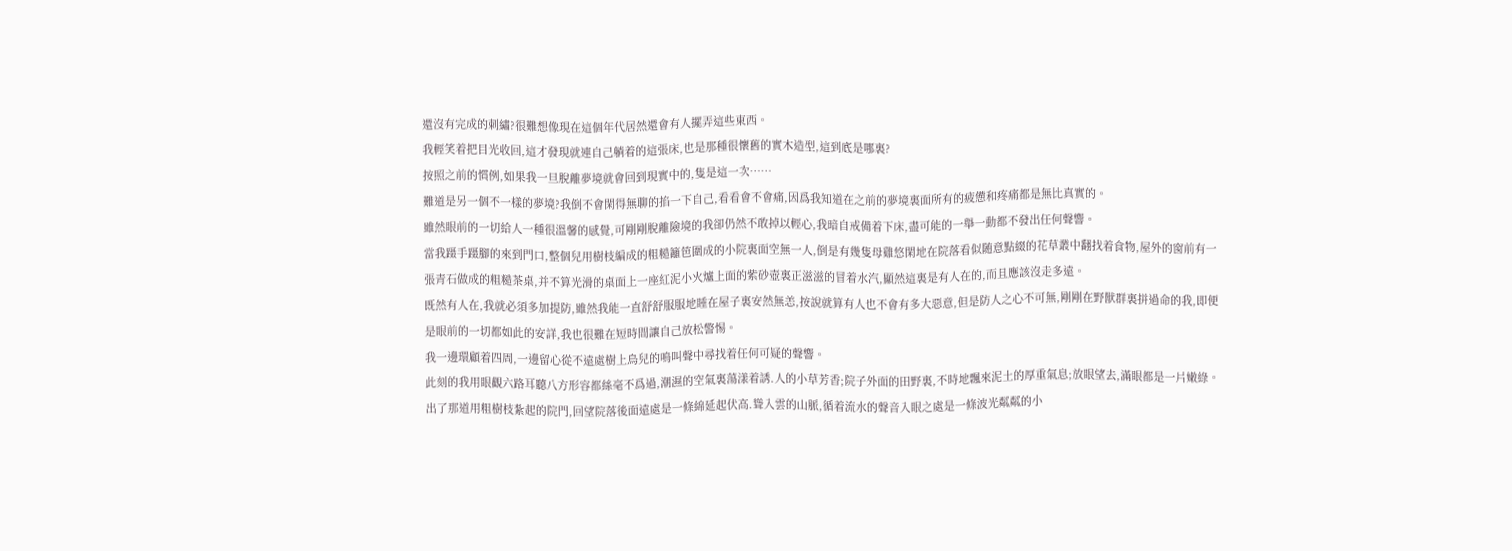還沒有完成的刺繡?很難想像現在這個年代居然還會有人擺弄這些東西。
我輕笑着把目光收回,這才發現就連自己躺着的這張床,也是那種很懷舊的實木造型,這到底是哪裏?
按照之前的慣例,如果我一旦脫離夢境就會回到現實中的,隻是這一次……
難道是另一個不一樣的夢境?我倒不會閑得無聊的掐一下自己,看看會不會痛,因爲我知道在之前的夢境裏面所有的疲憊和疼痛都是無比真實的。
雖然眼前的一切給人一種很溫馨的感覺,可剛剛脫離險境的我卻仍然不敢掉以輕心,我暗自戒備着下床,盡可能的一舉一動都不發出任何聲響。
當我蹑手蹑腳的來到門口,整個兒用樹枝編成的粗糙籬笆圍成的小院裏面空無一人,倒是有幾隻母雞悠閑地在院落看似随意點綴的花草叢中翻找着食物,屋外的窗前有一張青石做成的粗糙茶桌,并不算光滑的桌面上一座紅泥小火爐上面的紫砂壺裏正滋滋的冒着水汽,顯然這裏是有人在的,而且應該沒走多遠。
既然有人在,我就必須多加提防,雖然我能一直舒舒服服地睡在屋子裏安然無恙,按說就算有人也不會有多大惡意,但是防人之心不可無,剛剛在野獸群裏拼過命的我,即便是眼前的一切都如此的安詳,我也很難在短時間讓自己放松警惕。
我一邊環顧着四周,一邊留心從不遠處樹上鳥兒的鳴叫聲中尋找着任何可疑的聲響。
此刻的我用眼觀六路耳聽八方形容都絲毫不爲過,潮濕的空氣裏蕩漾着誘.人的小草芳香;院子外面的田野裏,不時地飄來泥土的厚重氣息;放眼望去,滿眼都是一片嫩綠。
出了那道用粗樹枝紮起的院門,回望院落後面遠處是一條綿延起伏高.聳入雲的山脈,循着流水的聲音入眼之處是一條波光粼粼的小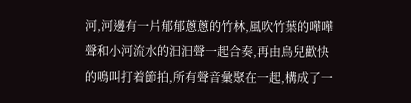河,河邊有一片郁郁蔥蔥的竹林,風吹竹葉的嘩嘩聲和小河流水的汩汩聲一起合奏,再由鳥兒歡快的鳴叫打着節拍,所有聲音彙聚在一起,構成了一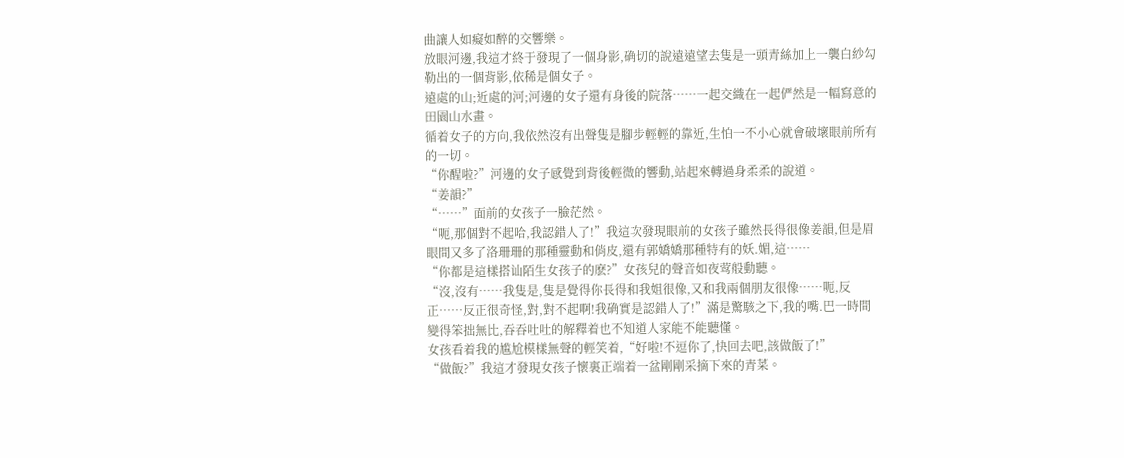曲讓人如癡如醉的交響樂。
放眼河邊,我這才終于發現了一個身影,确切的說遠遠望去隻是一頭青絲加上一襲白紗勾勒出的一個背影,依稀是個女子。
遠處的山;近處的河;河邊的女子還有身後的院落……一起交織在一起俨然是一幅寫意的田園山水畫。
循着女子的方向,我依然沒有出聲隻是腳步輕輕的靠近,生怕一不小心就會破壞眼前所有的一切。
“你醒啦?”河邊的女子感覺到背後輕微的響動,站起來轉過身柔柔的說道。
“姜韻?”
“……”面前的女孩子一臉茫然。
“呃,那個對不起哈,我認錯人了!”我這次發現眼前的女孩子雖然長得很像姜韻,但是眉眼間又多了洛珊珊的那種靈動和俏皮,還有郭嬌嬌那種特有的妖.媚,這……
“你都是這樣搭讪陌生女孩子的麽?”女孩兒的聲音如夜莺般動聽。
“沒,沒有……我隻是,隻是覺得你長得和我姐很像,又和我兩個朋友很像……呃,反正……反正很奇怪,對,對不起啊!我确實是認錯人了!”滿是驚駭之下,我的嘴.巴一時間變得笨拙無比,吞吞吐吐的解釋着也不知道人家能不能聽懂。
女孩看着我的尴尬模樣無聲的輕笑着,“好啦!不逗你了,快回去吧,該做飯了!”
“做飯?”我這才發現女孩子懷裏正端着一盆剛剛采摘下來的青菜。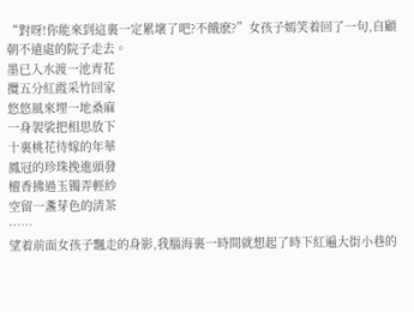“對呀!你能來到這裏一定累壞了吧?不餓麽?”女孩子嫣笑着回了一句,自顧朝不遠處的院子走去。
墨已入水渡一池青花
攬五分紅霞采竹回家
悠悠風來埋一地桑麻
一身袈裟把相思放下
十裏桃花待嫁的年華
鳳冠的珍珠挽進頭發
檀香拂過玉镯弄輕紗
空留一盞芽色的清茶
……
望着前面女孩子飄走的身影,我腦海裏一時間就想起了時下紅遍大街小巷的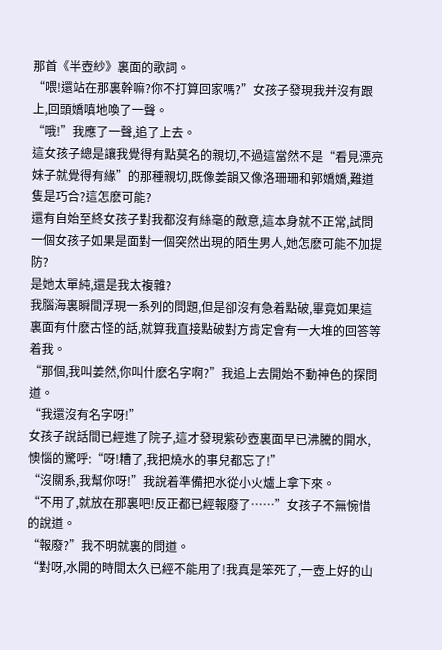那首《半壺紗》裏面的歌詞。
“喂!還站在那裏幹嘛?你不打算回家嗎?”女孩子發現我并沒有跟上,回頭嬌嗔地喚了一聲。
“哦!”我應了一聲,追了上去。
這女孩子總是讓我覺得有點莫名的親切,不過這當然不是“看見漂亮妹子就覺得有緣”的那種親切,既像姜韻又像洛珊珊和郭嬌嬌,難道隻是巧合?這怎麽可能?
還有自始至終女孩子對我都沒有絲毫的敵意,這本身就不正常,試問一個女孩子如果是面對一個突然出現的陌生男人,她怎麽可能不加提防?
是她太單純,還是我太複雜?
我腦海裏瞬間浮現一系列的問題,但是卻沒有急着點破,畢竟如果這裏面有什麽古怪的話,就算我直接點破對方肯定會有一大堆的回答等着我。
“那個,我叫姜然,你叫什麽名字啊?”我追上去開始不動神色的探問道。
“我還沒有名字呀!”
女孩子說話間已經進了院子,這才發現紫砂壺裏面早已沸騰的開水,懊惱的驚呼:“呀!糟了,我把燒水的事兒都忘了!”
“沒關系,我幫你呀!”我說着準備把水從小火爐上拿下來。
“不用了,就放在那裏吧!反正都已經報廢了……”女孩子不無惋惜的說道。
“報廢?”我不明就裏的問道。
“對呀,水開的時間太久已經不能用了!我真是笨死了,一壺上好的山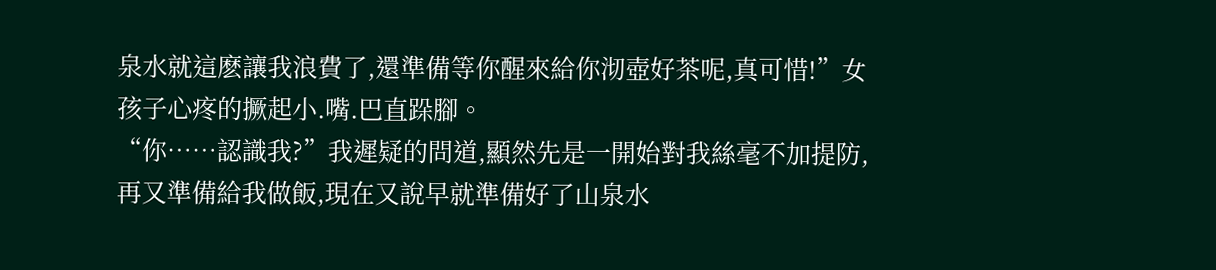泉水就這麽讓我浪費了,還準備等你醒來給你沏壺好茶呢,真可惜!”女孩子心疼的撅起小.嘴.巴直跺腳。
“你……認識我?”我遲疑的問道,顯然先是一開始對我絲毫不加提防,再又準備給我做飯,現在又說早就準備好了山泉水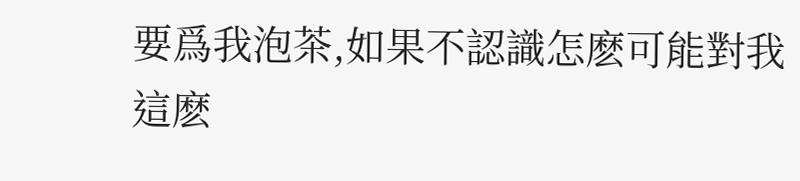要爲我泡茶,如果不認識怎麽可能對我這麽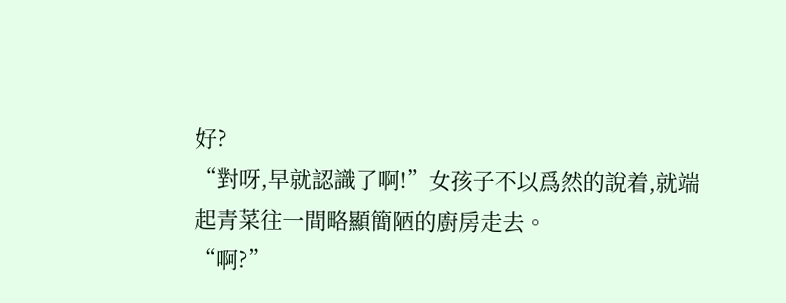好?
“對呀,早就認識了啊!”女孩子不以爲然的說着,就端起青菜往一間略顯簡陋的廚房走去。
“啊?”